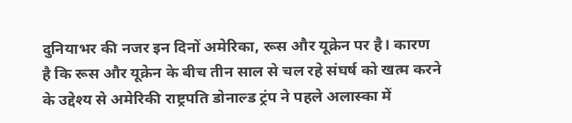दुनियाभर की नजर इन दिनों अमेरिका, रूस और यूक्रेन पर है। कारण है कि रूस और यूक्रेन के बीच तीन साल से चल रहे संघर्ष को खत्म करने के उद्देश्य से अमेरिकी राष्ट्रपति डोनाल्ड ट्रंप ने पहले अलास्का में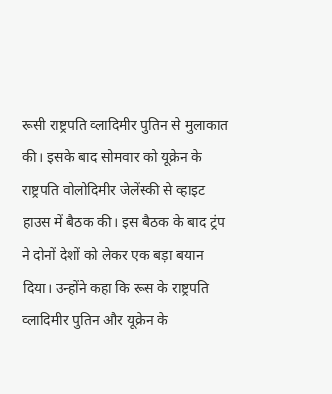रूसी राष्ट्रपति व्लादिमीर पुतिन से मुलाकात की। इसके बाद सोमवार को यूक्रेन के राष्ट्रपति वोलोदिमीर जेलेंस्की से व्हाइट हाउस में बैठक की। इस बैठक के बाद ट्रंप ने दोनों देशों को लेकर एक बड़ा बयान दिया। उन्होंने कहा कि रूस के राष्ट्रपति व्लादिमीर पुतिन और यूक्रेन के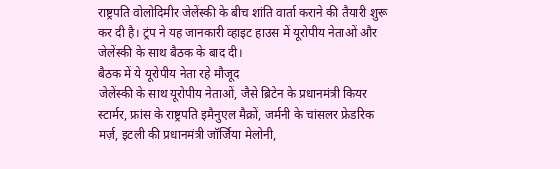राष्ट्रपति वोलोदिमीर जेलेंस्की के बीच शांति वार्ता कराने की तैयारी शुरू कर दी है। ट्रंप ने यह जानकारी व्हाइट हाउस में यूरोपीय नेताओं और जेलेंस्की के साथ बैठक के बाद दी।
बैठक में ये यूरोपीय नेता रहे मौजूद
जेलेंस्की के साथ यूरोपीय नेताओं, जैसे ब्रिटेन के प्रधानमंत्री कियर स्टार्मर, फ्रांस के राष्ट्रपति इमैनुएल मैक्रों, जर्मनी के चांसलर फ्रेडरिक मर्ज़, इटली की प्रधानमंत्री जॉर्जिया मेलोनी,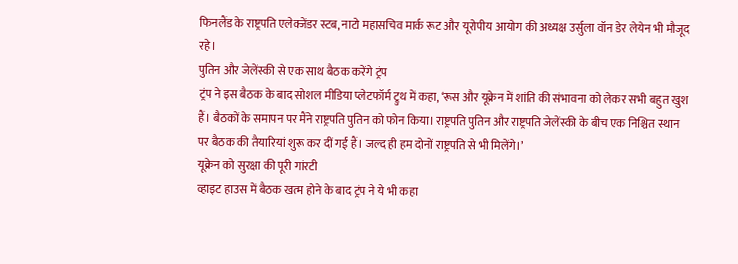फिनलैंड के राष्ट्रपति एलेक्जेंडर स्टब, नाटो महासचिव मार्क रूट और यूरोपीय आयोग की अध्यक्ष उर्सुला वॉन डेर लेयेन भी मौजूद रहे।
पुतिन और जेलेंस्की से एक साथ बैठक करेंगे ट्रंप
ट्रंप ने इस बैठक के बाद सोशल मीडिया प्लेटफॉर्म ट्रुथ में कहा, ‘रूस और यूक्रेन में शांति की संभावना को लेकर सभी बहुत खुश हैं। बैठकों के समापन पर मैंने राष्ट्रपति पुतिन को फोन किया। राष्ट्रपति पुतिन और राष्ट्रपति जेलेंस्की के बीच एक निश्चित स्थान पर बैठक की तैयारियां शुरू कर दीं गईं हैं। जल्द ही हम दोनों राष्ट्रपति से भी मिलेंगे।’
यूक्रेन को सुरक्षा की पूरी गांरटी
व्हाइट हाउस में बैठक खत्म होने के बाद ट्रंप ने ये भी कहा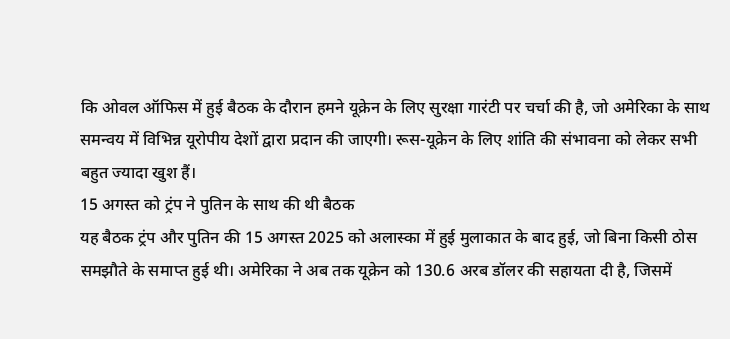कि ओवल ऑफिस में हुई बैठक के दौरान हमने यूक्रेन के लिए सुरक्षा गारंटी पर चर्चा की है, जो अमेरिका के साथ समन्वय में विभिन्न यूरोपीय देशों द्वारा प्रदान की जाएगी। रूस-यूक्रेन के लिए शांति की संभावना को लेकर सभी बहुत ज्यादा खुश हैं।
15 अगस्त को ट्रंप ने पुतिन के साथ की थी बैठक
यह बैठक ट्रंप और पुतिन की 15 अगस्त 2025 को अलास्का में हुई मुलाकात के बाद हुई, जो बिना किसी ठोस समझौते के समाप्त हुई थी। अमेरिका ने अब तक यूक्रेन को 130.6 अरब डॉलर की सहायता दी है, जिसमें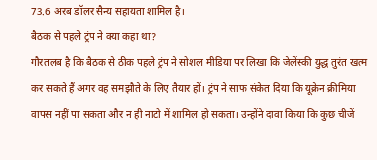73.6 अरब डॉलर सैन्य सहायता शामिल है।
बैठक से पहले ट्रंप ने क्या कहा था?
गौरतलब है कि बैठक से ठीक पहले ट्रंप ने सोशल मीडिया पर लिखा कि जेलेंस्की युद्ध तुरंत खत्म कर सकते हैं अगर वह समझौते के लिए तैयार हों। ट्रंप ने साफ संकेत दिया कि यूक्रेन क्रीमिया वापस नहीं पा सकता और न ही नाटो में शामिल हो सकता। उन्होंने दावा किया कि कुछ चीजें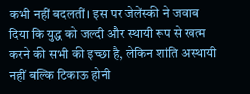कभी नहीं बदलतीं। इस पर जेलेंस्की ने जवाब दिया कि युद्ध को जल्दी और स्थायी रूप से खत्म करने की सभी की इच्छा है, लेकिन शांति अस्थायी नहीं बल्कि टिकाऊ होनी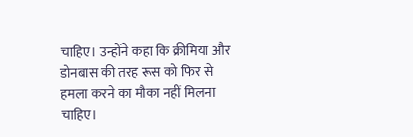चाहिए। उन्होंने कहा कि क्रीमिया और डोनबास की तरह रूस को फिर से हमला करने का मौका नहीं मिलना चाहिए।